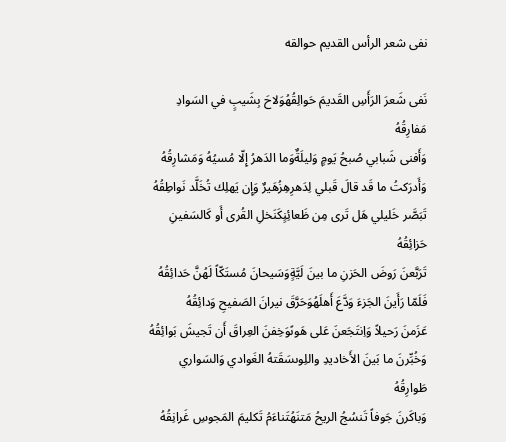نفى شعر الرأس القديم حوالقه

نَفى شَعرَ الرَأَسِ القَديمَ حَوالِقُهُوَلاحَ بِشَيبٍ في السَوادِ مَفارِقُهُ
وَأَفنى شَبابي صُبحُ يَومٍ وَليلَةٌوَما الدَهرُ إِلّا مُسيُهُ وَمَشارِقُهُ
وَأَدرَكتُ ما قَد قالَ قَبلي لِدَهرِهِزُهَيرٌ وَإِن يَهلِك تُخَلَّد نَواطِقُهُ
تَبَصَّر خَليلي هَل تَرى مِن ظَعائِنٍكَنَخلِ القُرى أَو كَالسَفينِ حَزائِقُهُ
تَرَبَّعنَ رَوضَ الحَزنِ ما بينَ لَيَّةٍوَسَيحانَ مُستَكّاً لَهُنَّ حَدائِقُهُ
فَلَمّا رَأَينَ الجَزءَ وَدَّعَ أَهلَهُوَحَرَّقَ نيرانَ الصَفيحِ وَدائِقُهُ
عَزَمنَ رَحيلاً وَاِنتَجَعنَ عَلى هَوىًوَخِفنَ العِراقَ أَن تَجيشَ بَوائِقُهُ
وَخُبِّرنَ ما بَينَ الأَخاديدِ واللِوىسَقَتهُ الغَوادي وَالسَواري طَوارِقُهُ
وَباكَرنَ جَوفاً تَنسُجُ الريحُ مَتنَهُتَناءَمُ تَكليمَ المَجوسِ غَرانِقُهُ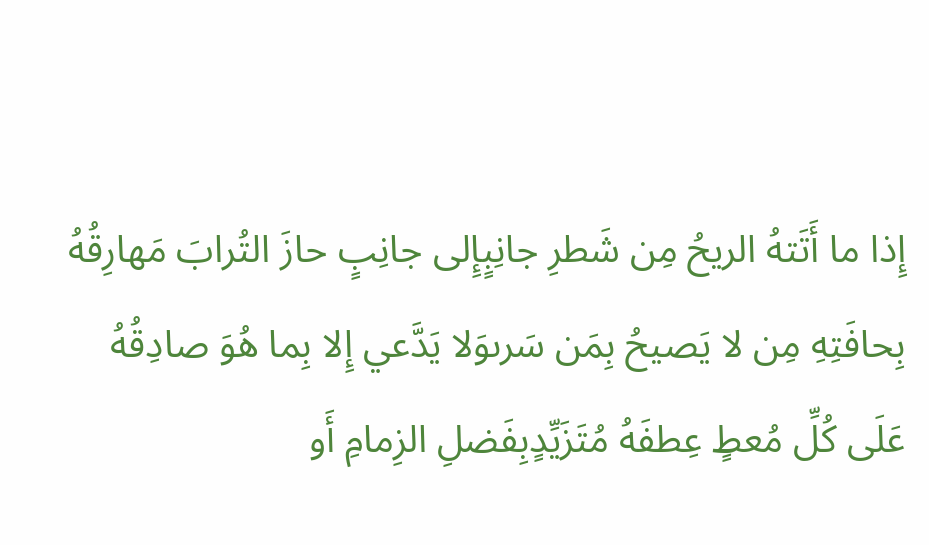إِذا ما أَتَتهُ الريحُ مِن شَطرِ جانِبٍإِلى جانِبٍ حازَ التُرابَ مَهارِقُهُ
بِحافَتِهِ مِن لا يَصيحُ بِمَن سَرىوَلا يَدَّعي إِلا بِما هُوَ صادِقُهُ
عَلَى كُلِّ مُعطٍ عِطفَهُ مُتَزَيِّدٍبِفَضلِ الزِمامِ أَو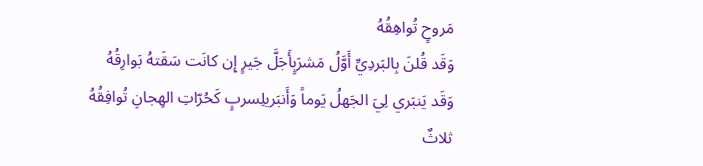مَروحٍ تُواهِقُهُ
وَقَد قُلنَ بِالبَردِيِّ أَوَّلُ مَشرَبٍأَجَلَّ جَيرٍ إِن كانَت سَقَتهُ بَوارِقُهُ
وَقَد يَنبَري لِيَ الجَهلُ يَوماً وَأَنبَريلِسربٍ كَحُرّاتِ الهِجانِ تُوافِقُهُ
ثلاثٌ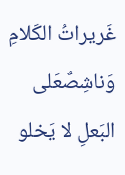غَريراتُ الكَلامِ وَناشِصٌعَلى البَعلِ لا يَخلو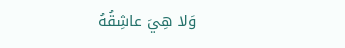وَلا هِيَ عاشِقُهُ